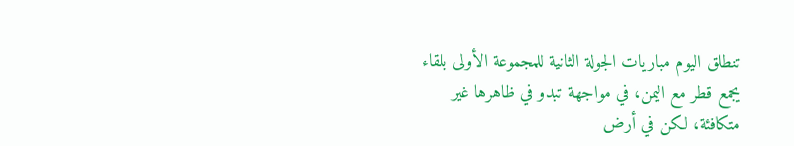تنطلق اليوم مباريات الجولة الثانية للمجموعة الأولى بلقاء يجمع قطر مع اليمن، في مواجهة تبدو في ظاهرها غير متكافئة، لكن في أرض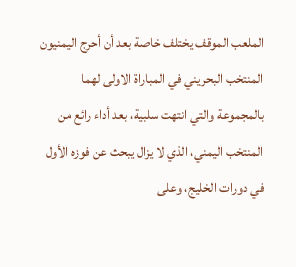الملعب الموقف يختلف خاصة بعد أن أحرج اليمنيون المنتخب البحريني في المباراة الاولى لهما بالمجموعة والتي انتهت سلبية، بعد أداء رائع من المنتخب اليمني، الذي لا يزال يبحث عن فوزه الأول في دورات الخليج، وعلى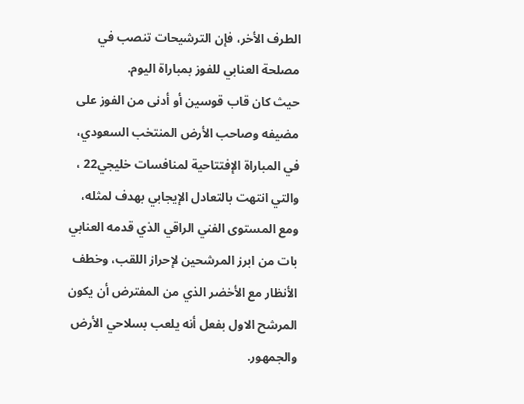الطرف الأخر، فإن الترشيحات تنصب في مصلحة العنابي للفوز بمباراة اليوم.
حيث كان قاب قوسين أو أدنى من الفوز على مضيفه وصاحب الأرض المنتخب السعودي، في المباراة الإفتتاحية لمنافسات خليجي22 ، والتي انتهت بالتعادل الإيجابي بهدف لمثله، ومع المستوى الفني الراقي الذي قدمه العنابي بات من ابرز المرشحين لإحراز اللقب، وخطف الأنظار مع الأخضر الذي من المفترض أن يكون المرشح الاول بفعل أنه يلعب بسلاحي الأرض والجمهور.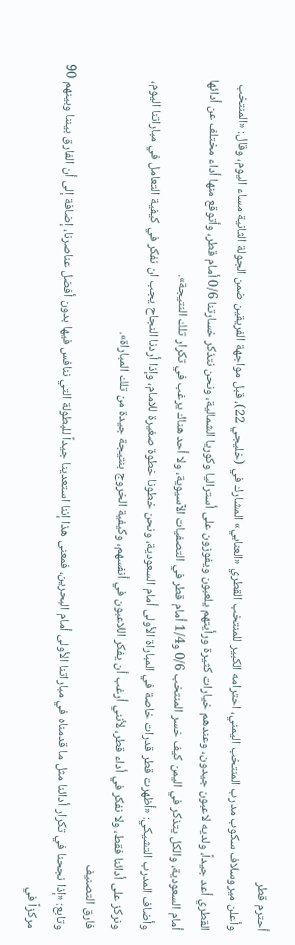أحترم قطر
وأعلن ميروسلاف سكوب مدرب المنتخب اليمني، احترامه الكبير للمنتخب القطري «العنابي» المشارك في (خليجي 22)، قبل مواجهة الفريقين ضمن الجولة الثانية مساء اليوم، وقال: «المنتخب القطري أعد جيداً، ولديه لاعبون جيدون، وعندهم خيارات كثيرة ورأيتهم يلعبون ويفوزون على أستراليا وكوريا الشمالية، ونحن نتذكر خسارتنا 0/6 أمام قطر، وأتوقع منها أداء مختلف عن أدائها أمام السعودية، والكل يتذكر في اليمن كيف خسر المنتخب 0/6 و1/4 أمام قطر في التصفيات الآسيوية، ولا أحد هناك يرغب في تكرار تلك النتيجة».
وأضاف المدرب التشيكي: «أظهرت قطر قدرات خاصة في المباراة الأولى أمام السعودية، ونحن خطونا خطوة صغيرة للامام، وإذا أردنا النجاح يجب ان نفكر في كيفية التعامل في مباراتنا اليوم، ونركز على أدائنا فقط، ولا نفكر في أداء قطر، لأنني أرغب أن يفكر اللاعبون في أنفسهم، وكيفية الخروج بنتيجة جيدة من تلك المباراة».
فارق التصنيف
وتابع: «إذا نجحنا في تكرار أدائنا مثل ما قدمناه في مباراتنا الأولى أمام البحرين، فمعنى هذا إننا استعدينا جيداً للبطولة التي ننافس فيها بدون أفضل عناصرنا، إضافة إلى أن الفارق بيننا وبينهم 90 مركزاً في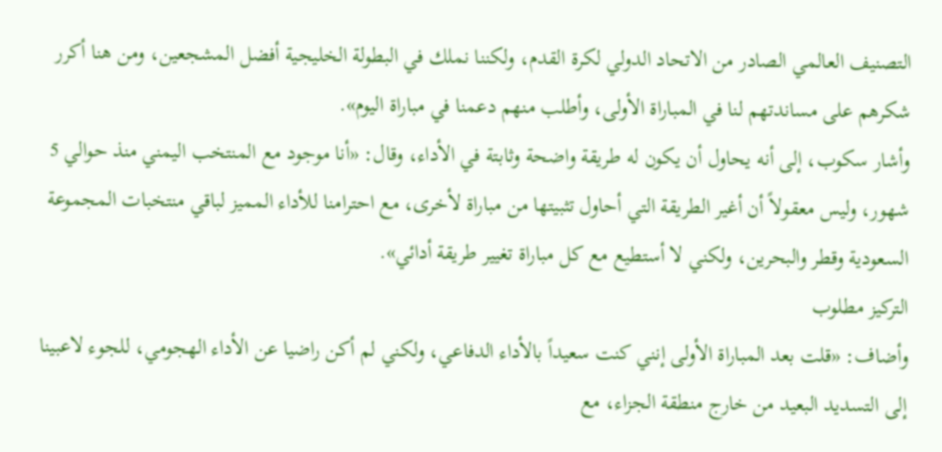التصنيف العالمي الصادر من الاتحاد الدولي لكرة القدم، ولكننا نملك في البطولة الخليجية أفضل المشجعين، ومن هنا أكرر شكرهم على مساندتهم لنا في المباراة الأولى، وأطلب منهم دعمنا في مباراة اليوم».
وأشار سكوب، إلى أنه يحاول أن يكون له طريقة واضحة وثابتة في الأداء، وقال: «أنا موجود مع المنتخب اليمني منذ حوالي 5 شهور، وليس معقولاً أن أغير الطريقة التي أحاول تثبيتها من مباراة لأخرى، مع احترامنا للأداء المميز لباقي منتخبات المجموعة السعودية وقطر والبحرين، ولكني لا أستطيع مع كل مباراة تغيير طريقة أدائي».
التركيز مطلوب
وأضاف: «قلت بعد المباراة الأولى إنني كنت سعيداً بالأداء الدفاعي، ولكني لم أكن راضيا عن الأداء الهجومي، للجوء لاعبينا إلى التسديد البعيد من خارج منطقة الجزاء، مع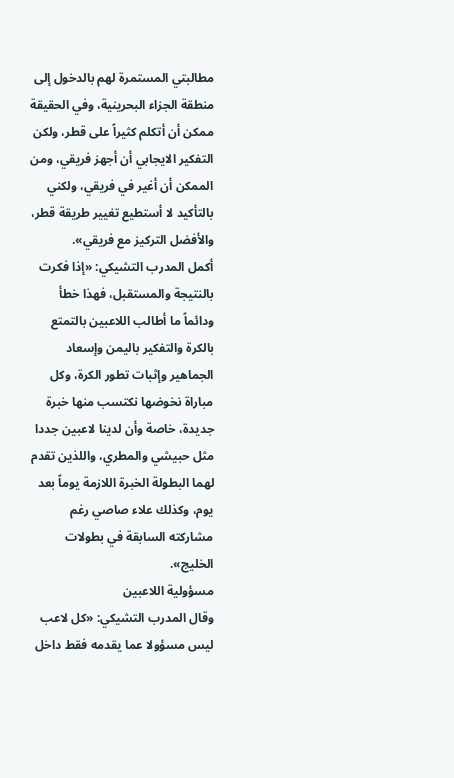مطالبتي المستمرة لهم بالدخول إلى منطقة الجزاء البحرينية، وفي الحقيقة ممكن أن أتكلم كثيراً على قطر، ولكن التفكير الايجابي أن أجهز فريقي، ومن الممكن أن أغير في فريقي، ولكني بالتأكيد لا أستطيع تغيير طريقة قطر، والأفضل التركيز مع فريقي».
أكمل المدرب التشيكي: «إذا فكرت بالنتيجة والمستقبل، فهذا خطأ ودائماً ما أطالب اللاعبين بالتمتع بالكرة والتفكير باليمن وإسعاد الجماهير وإثبات تطور الكرة، وكل مباراة نخوضها نكتسب منها خبرة جديدة، خاصة وأن لدينا لاعبين جددا مثل حبيشي والمطري، واللذين تقدم لهما البطولة الخبرة اللازمة يوماً بعد يوم، وكذلك علاء صاصي رغم مشاركته السابقة في بطولات الخليج».
مسؤولية اللاعبين
وقال المدرب التشيكي: «كل لاعب ليس مسؤولا عما يقدمه فقط داخل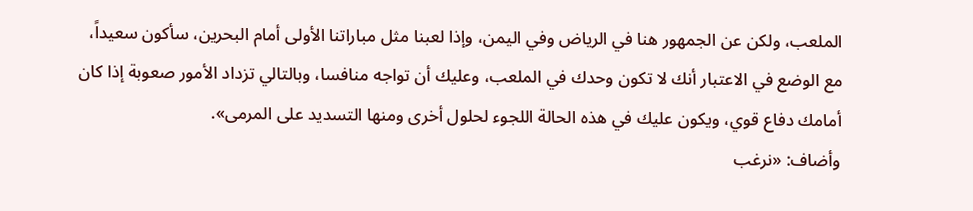الملعب، ولكن عن الجمهور هنا في الرياض وفي اليمن، وإذا لعبنا مثل مباراتنا الأولى أمام البحرين، سأكون سعيداً، مع الوضع في الاعتبار أنك لا تكون وحدك في الملعب، وعليك أن تواجه منافسا، وبالتالي تزداد الأمور صعوبة إذا كان أمامك دفاع قوي، ويكون عليك في هذه الحالة اللجوء لحلول أخرى ومنها التسديد على المرمى».
وأضاف: «نرغب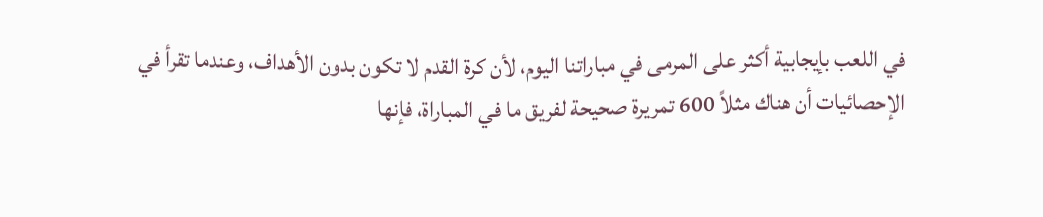في اللعب بإيجابية أكثر على المرمى في مباراتنا اليوم، لأن كرة القدم لا تكون بدون الأهداف، وعندما تقرأ في الإحصائيات أن هناك مثلاً 600 تمريرة صحيحة لفريق ما في المباراة، فإنها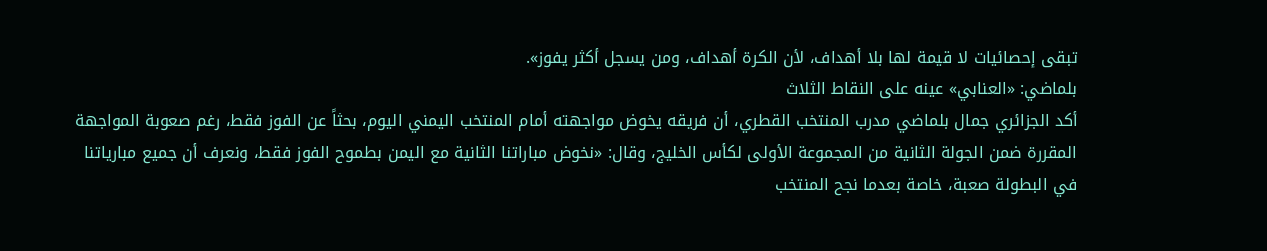تبقى إحصائيات لا قيمة لها بلا أهداف، لأن الكرة أهداف، ومن يسجل أكثر يفوز».
بلماضي: «العنابي» عينه على النقاط الثلاث
أكد الجزائري جمال بلماضي مدرب المنتخب القطري، أن فريقه يخوض مواجهته أمام المنتخب اليمني اليوم، بحثاً عن الفوز فقط، رغم صعوبة المواجهة المقررة ضمن الجولة الثانية من المجموعة الأولى لكأس الخليج، وقال: «نخوض مباراتنا الثانية مع اليمن بطموح الفوز فقط، ونعرف أن جميع مبارياتنا في البطولة صعبة، خاصة بعدما نجح المنتخب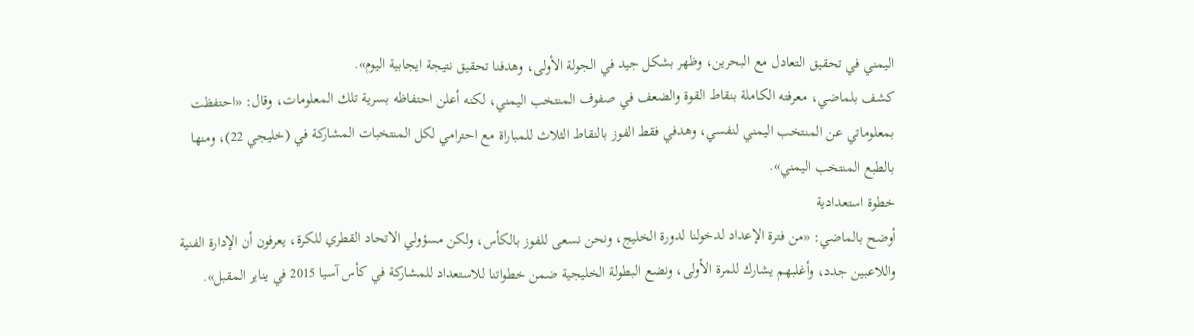اليمني في تحقيق التعادل مع البحرين، وظهر بشكل جيد في الجولة الأولى، وهدفنا تحقيق نتيجة ايجابية اليوم».
كشف بلماضي، معرفته الكاملة بنقاط القوة والضعف في صفوف المنتخب اليمني، لكنه أعلن احتفاظه بسرية تلك المعلومات، وقال: «احتفظت بمعلوماتي عن المنتخب اليمني لنفسي، وهدفي فقط الفوز بالنقاط الثلاث للمباراة مع احترامي لكل المنتخبات المشاركة في (خليجي 22)، ومنها بالطبع المنتخب اليمني».
خطوة استعدادية
أوضح بالماضي: «من فترة الإعداد لدخولنا لدورة الخليج، ونحن نسعى للفوز بالكأس، ولكن مسؤولي الاتحاد القطري للكرة، يعرفون أن الإدارة الفنية واللاعبين جدد، وأغلبهم يشارك للمرة الأولى، ونضع البطولة الخليجية ضمن خطواتنا للاستعداد للمشاركة في كأس آسيا 2015 في يناير المقبل».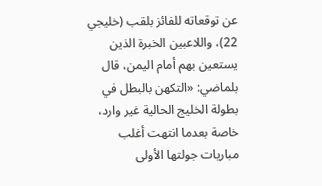عن توقعاته للفائز بلقب (خليجي 22)، واللاعبين الخبرة الذين يستعين بهم أمام اليمن، قال بلماضي: «التكهن بالبطل في بطولة الخليج الحالية غير وارد، خاصة بعدما انتهت أغلب مباريات جولتها الأولى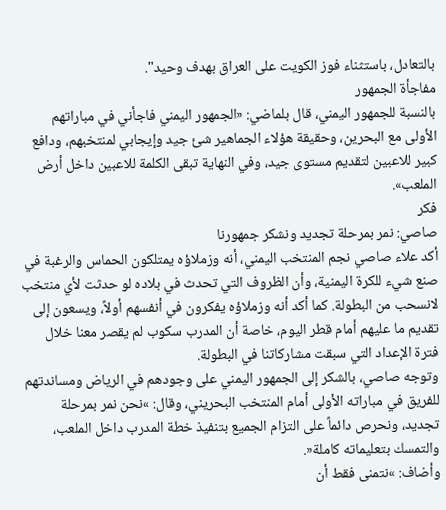بالتعادل، باستثناء فوز الكويت على العراق بهدف وحيد".
مفاجأة الجمهور
بالنسبة للجمهور اليمني، قال بلماضي: «الجمهور اليمني فاجأني في مباراتهم الأولى مع البحرين، وحقيقة هؤلاء الجماهير شئ جيد وإيجابي لمنتخبهم، ودافع كبير للاعبين لتقديم مستوى جيد، وفي النهاية تبقى الكلمة للاعبين داخل أرض الملعب».
فكر
صاصي: نمر بمرحلة تجديد ونشكر جمهورنا
أكد علاء صاصي نجم المنتخب اليمني، أنه وزملاؤه يمتلكون الحماس والرغبة في صنع شيء للكرة اليمنية، وأن الظروف التي تحدث في بلاده لو حدثت لأي منتخب لانسحب من البطولة. كما أكد أنه وزملاؤه يفكرون في أنفسهم أولاً، ويسعون إلى تقديم ما عليهم أمام قطر اليوم، خاصة أن المدرب سكوب لم يقصر معنا خلال فترة الإعداد التي سبقت مشاركاتنا في البطولة.
وتوجه صاصي، بالشكر إلى الجمهور اليمني على وجودهم في الرياض ومساندتهم للفريق في مباراته الأولى أمام المنتخب البحريني، وقال: »نحن نمر بمرحلة تجديد، ونحرص دائماً على التزام الجميع بتنفيذ خطة المدرب داخل الملعب، والتمسك بتعليماته كاملة«.
وأضاف: »نتمنى فقط أن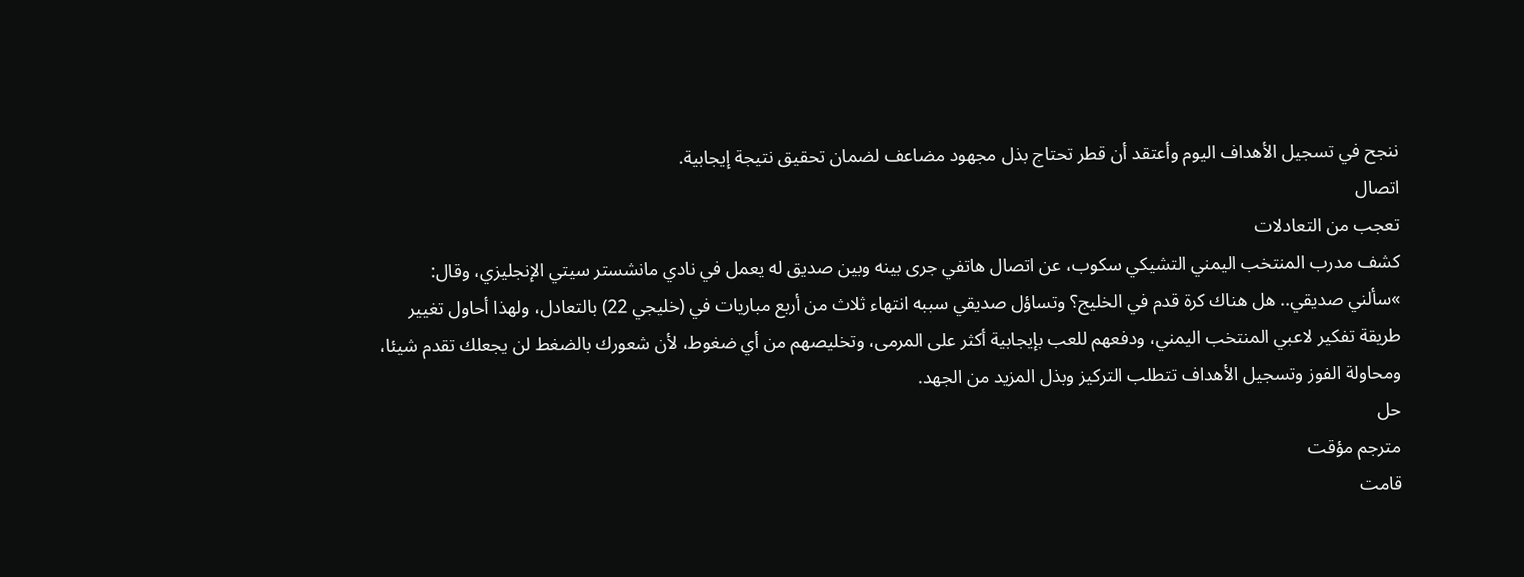ننجح في تسجيل الأهداف اليوم وأعتقد أن قطر تحتاج بذل مجهود مضاعف لضمان تحقيق نتيجة إيجابية.
اتصال
تعجب من التعادلات
كشف مدرب المنتخب اليمني التشيكي سكوب، عن اتصال هاتفي جرى بينه وبين صديق له يعمل في نادي مانشستر سيتي الإنجليزي، وقال: »سألني صديقي.. هل هناك كرة قدم في الخليج؟ وتساؤل صديقي سببه انتهاء ثلاث من أربع مباريات في (خليجي 22) بالتعادل، ولهذا أحاول تغيير طريقة تفكير لاعبي المنتخب اليمني، ودفعهم للعب بإيجابية أكثر على المرمى، وتخليصهم من أي ضغوط، لأن شعورك بالضغط لن يجعلك تقدم شيئا، ومحاولة الفوز وتسجيل الأهداف تتطلب التركيز وبذل المزيد من الجهد.
حل
مترجم مؤقت
قامت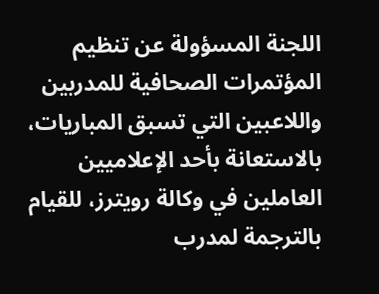اللجنة المسؤولة عن تنظيم المؤتمرات الصحافية للمدربين واللاعبين التي تسبق المباريات، بالاستعانة بأحد الإعلاميين العاملين في وكالة رويترز، للقيام بالترجمة لمدرب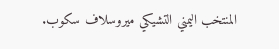المنتخب اليمني التشيكي ميروسلاف سكوب.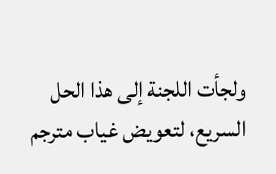ولجأت اللجنة إلى هذا الحل السريع، لتعويض غياب مترجم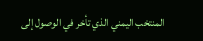المنتخب اليمني الذي تأخر في الوصول إلى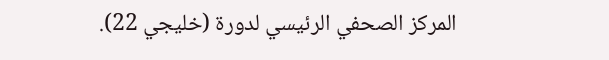المركز الصحفي الرئيسي لدورة (خليجي 22).